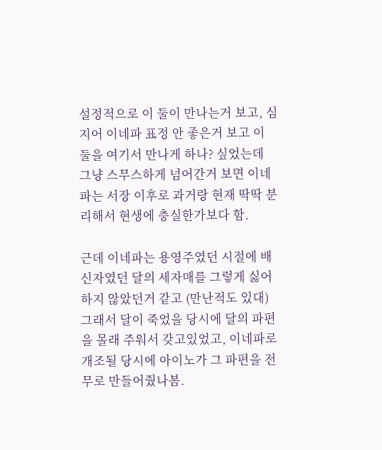설정적으로 이 둘이 만나는거 보고, 심지어 이네파 표정 안 좋은거 보고 이 둘을 여기서 만나게 하나? 싶었는데
그냥 스무스하게 넘어간거 보면 이네파는 서장 이후로 과거랑 현재 딱딱 분리해서 현생에 충실한가보다 함.

근데 이네파는 용영주였던 시절에 배신자였던 달의 세자매를 그렇게 싫어하지 않았던거 같고 (만난적도 있대)
그래서 달이 죽었을 당시에 달의 파편을 몰래 주워서 갖고있었고, 이네파로 개조될 당시에 아이노가 그 파편을 전무로 만들어줬나봄.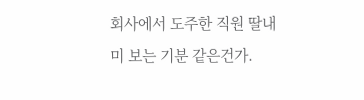회사에서 도주한 직원 딸내미 보는 기분 같은건가.